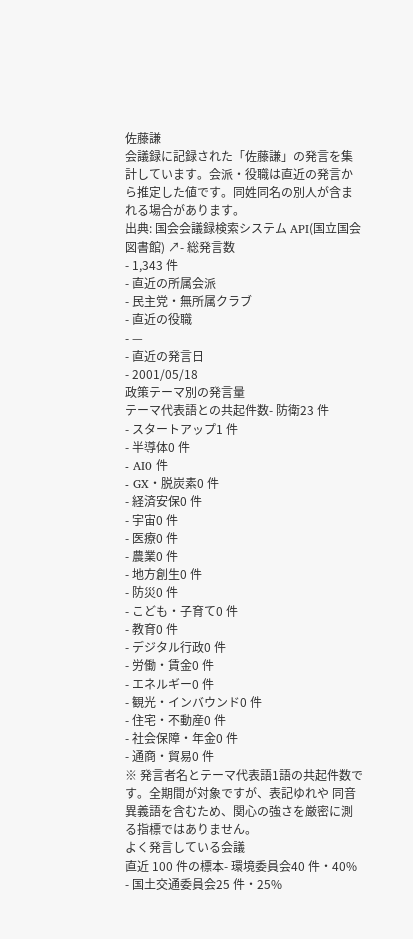佐藤謙
会議録に記録された「佐藤謙」の発言を集計しています。会派・役職は直近の発言から推定した値です。同姓同名の別人が含まれる場合があります。
出典: 国会会議録検索システム API(国立国会図書館) ↗- 総発言数
- 1,343 件
- 直近の所属会派
- 民主党・無所属クラブ
- 直近の役職
- —
- 直近の発言日
- 2001/05/18
政策テーマ別の発言量
テーマ代表語との共起件数- 防衛23 件
- スタートアップ1 件
- 半導体0 件
- AI0 件
- GX・脱炭素0 件
- 経済安保0 件
- 宇宙0 件
- 医療0 件
- 農業0 件
- 地方創生0 件
- 防災0 件
- こども・子育て0 件
- 教育0 件
- デジタル行政0 件
- 労働・賃金0 件
- エネルギー0 件
- 観光・インバウンド0 件
- 住宅・不動産0 件
- 社会保障・年金0 件
- 通商・貿易0 件
※ 発言者名とテーマ代表語1語の共起件数です。全期間が対象ですが、表記ゆれや 同音異義語を含むため、関心の強さを厳密に測る指標ではありません。
よく発言している会議
直近 100 件の標本- 環境委員会40 件・40%
- 国土交通委員会25 件・25%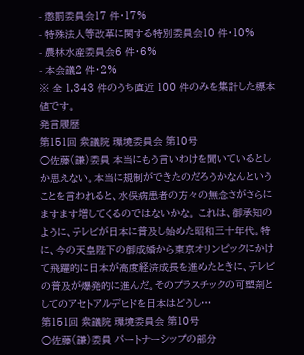- 懲罰委員会17 件・17%
- 特殊法人等改革に関する特別委員会10 件・10%
- 農林水産委員会6 件・6%
- 本会議2 件・2%
※ 全 1,343 件のうち直近 100 件のみを集計した標本値です。
発言履歴
第151回 衆議院 環境委員会 第10号
○佐藤(謙)委員 本当にもう言いわけを聞いているとしか思えない。本当に規制ができたのだろうかなんということを言われると、水俣病患者の方々の無念さがさらにますます増してくるのではないかな。 これは、御承知のように、テレビが日本に普及し始めた昭和三十年代。特に、今の天皇陛下の御成婚から東京オリンピックにかけて飛躍的に日本が高度経済成長を進めたときに、テレビの普及が爆発的に進んだ。そのプラスチックの可塑剤としてのアセトアルデヒドを日本はどうし…
第151回 衆議院 環境委員会 第10号
○佐藤(謙)委員 パートナーシップの部分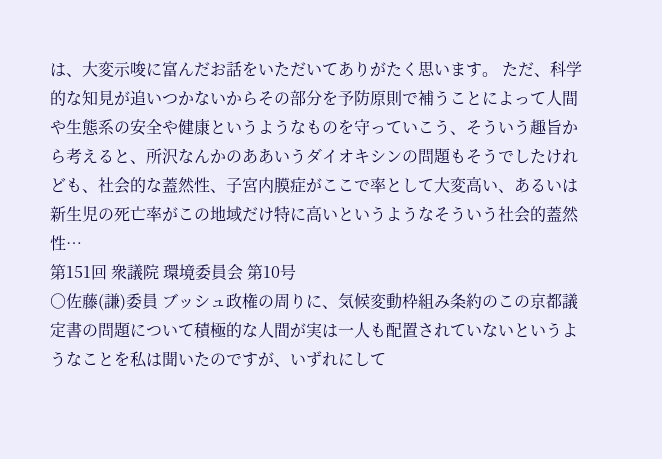は、大変示唆に富んだお話をいただいてありがたく思います。 ただ、科学的な知見が追いつかないからその部分を予防原則で補うことによって人間や生態系の安全や健康というようなものを守っていこう、そういう趣旨から考えると、所沢なんかのああいうダイオキシンの問題もそうでしたけれども、社会的な蓋然性、子宮内膜症がここで率として大変高い、あるいは新生児の死亡率がこの地域だけ特に高いというようなそういう社会的蓋然性…
第151回 衆議院 環境委員会 第10号
○佐藤(謙)委員 ブッシュ政権の周りに、気候変動枠組み条約のこの京都議定書の問題について積極的な人間が実は一人も配置されていないというようなことを私は聞いたのですが、いずれにして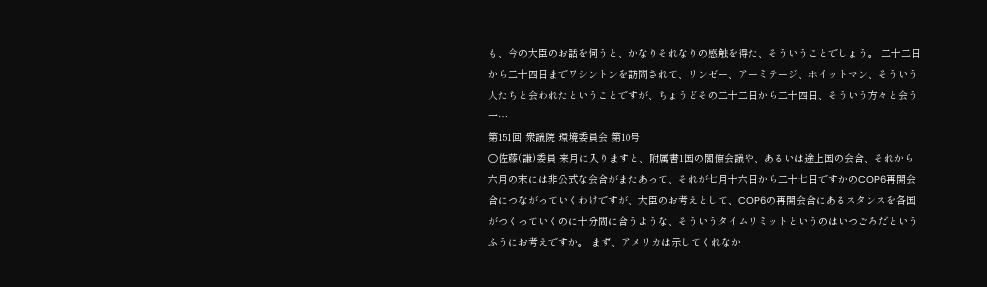も、今の大臣のお話を伺うと、かなりそれなりの感触を得た、そういうことでしょう。 二十二日から二十四日までワシントンを訪問されて、リンゼー、アーミテージ、ホイットマン、そういう人たちと会われたということですが、ちょうどその二十二日から二十四日、そういう方々と会う一…
第151回 衆議院 環境委員会 第10号
○佐藤(謙)委員 来月に入りますと、附属書1国の閣僚会議や、あるいは途上国の会合、それから六月の末には非公式な会合がまたあって、それが七月十六日から二十七日ですかのCOP6再開会合につながっていくわけですが、大臣のお考えとして、COP6の再開会合にあるスタンスを各国がつくっていくのに十分間に合うような、そういうタイムリミットというのはいつごろだというふうにお考えですか。 まず、アメリカは示してくれなか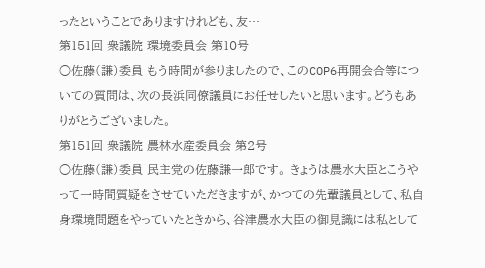ったということでありますけれども、友…
第151回 衆議院 環境委員会 第10号
○佐藤(謙)委員 もう時間が参りましたので、このCOP6再開会合等についての質問は、次の長浜同僚議員にお任せしたいと思います。どうもありがとうございました。
第151回 衆議院 農林水産委員会 第2号
○佐藤(謙)委員 民主党の佐藤謙一郎です。 きょうは農水大臣とこうやって一時間質疑をさせていただきますが、かつての先輩議員として、私自身環境問題をやっていたときから、谷津農水大臣の御見識には私として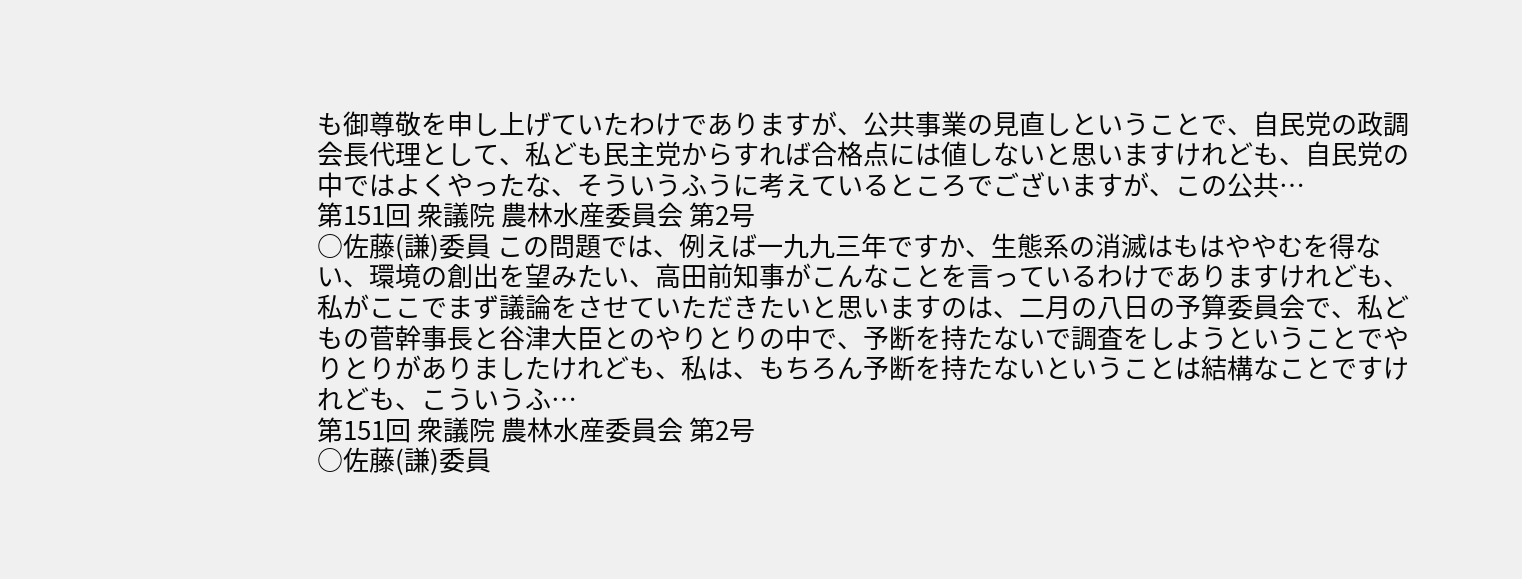も御尊敬を申し上げていたわけでありますが、公共事業の見直しということで、自民党の政調会長代理として、私ども民主党からすれば合格点には値しないと思いますけれども、自民党の中ではよくやったな、そういうふうに考えているところでございますが、この公共…
第151回 衆議院 農林水産委員会 第2号
○佐藤(謙)委員 この問題では、例えば一九九三年ですか、生態系の消滅はもはややむを得ない、環境の創出を望みたい、高田前知事がこんなことを言っているわけでありますけれども、私がここでまず議論をさせていただきたいと思いますのは、二月の八日の予算委員会で、私どもの菅幹事長と谷津大臣とのやりとりの中で、予断を持たないで調査をしようということでやりとりがありましたけれども、私は、もちろん予断を持たないということは結構なことですけれども、こういうふ…
第151回 衆議院 農林水産委員会 第2号
○佐藤(謙)委員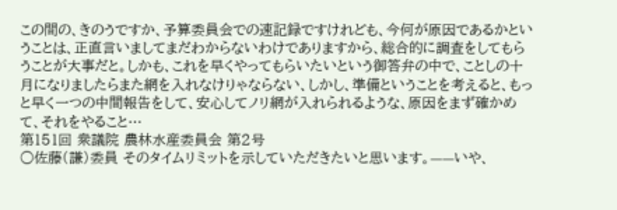この間の、きのうですか、予算委員会での速記録ですけれども、今何が原因であるかということは、正直言いましてまだわからないわけでありますから、総合的に調査をしてもらうことが大事だと。しかも、これを早くやってもらいたいという御答弁の中で、ことしの十月になりましたらまた網を入れなけりゃならない、しかし、準備ということを考えると、もっと早く一つの中間報告をして、安心してノリ網が入れられるような、原因をまず確かめて、それをやること…
第151回 衆議院 農林水産委員会 第2号
○佐藤(謙)委員 そのタイムリミットを示していただきたいと思います。——いや、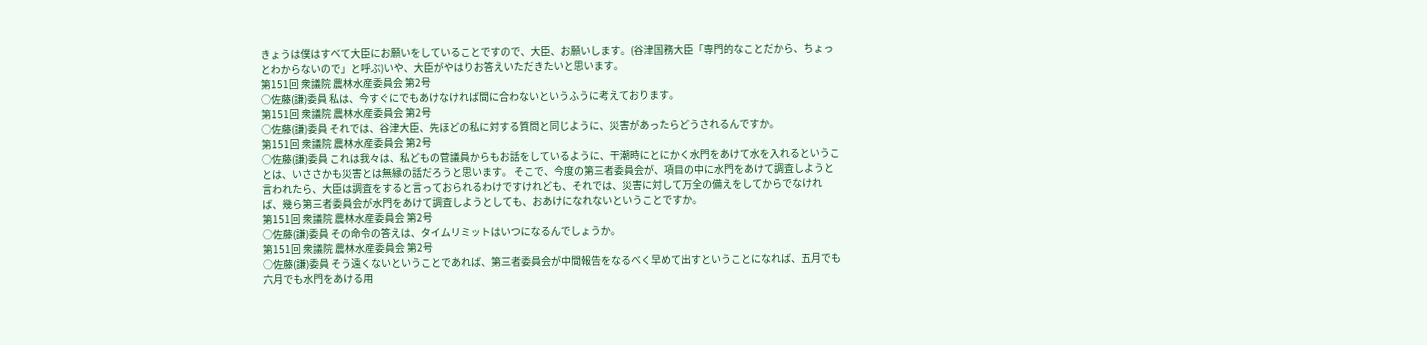きょうは僕はすべて大臣にお願いをしていることですので、大臣、お願いします。(谷津国務大臣「専門的なことだから、ちょっとわからないので」と呼ぶ)いや、大臣がやはりお答えいただきたいと思います。
第151回 衆議院 農林水産委員会 第2号
○佐藤(謙)委員 私は、今すぐにでもあけなければ間に合わないというふうに考えております。
第151回 衆議院 農林水産委員会 第2号
○佐藤(謙)委員 それでは、谷津大臣、先ほどの私に対する質問と同じように、災害があったらどうされるんですか。
第151回 衆議院 農林水産委員会 第2号
○佐藤(謙)委員 これは我々は、私どもの菅議員からもお話をしているように、干潮時にとにかく水門をあけて水を入れるということは、いささかも災害とは無縁の話だろうと思います。 そこで、今度の第三者委員会が、項目の中に水門をあけて調査しようと言われたら、大臣は調査をすると言っておられるわけですけれども、それでは、災害に対して万全の備えをしてからでなければ、幾ら第三者委員会が水門をあけて調査しようとしても、おあけになれないということですか。
第151回 衆議院 農林水産委員会 第2号
○佐藤(謙)委員 その命令の答えは、タイムリミットはいつになるんでしょうか。
第151回 衆議院 農林水産委員会 第2号
○佐藤(謙)委員 そう遠くないということであれば、第三者委員会が中間報告をなるべく早めて出すということになれば、五月でも六月でも水門をあける用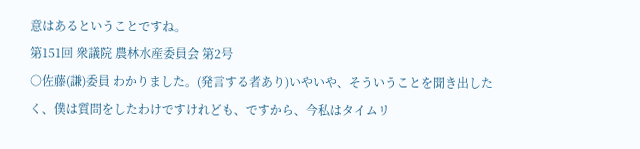意はあるということですね。
第151回 衆議院 農林水産委員会 第2号
○佐藤(謙)委員 わかりました。(発言する者あり)いやいや、そういうことを聞き出したく、僕は質問をしたわけですけれども、ですから、今私はタイムリ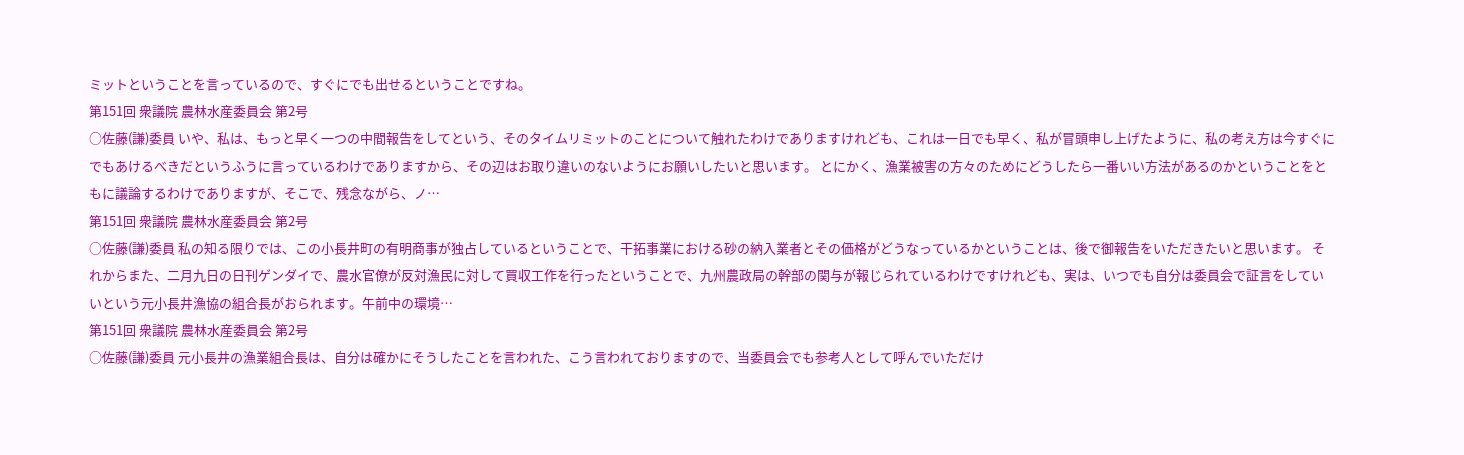ミットということを言っているので、すぐにでも出せるということですね。
第151回 衆議院 農林水産委員会 第2号
○佐藤(謙)委員 いや、私は、もっと早く一つの中間報告をしてという、そのタイムリミットのことについて触れたわけでありますけれども、これは一日でも早く、私が冒頭申し上げたように、私の考え方は今すぐにでもあけるべきだというふうに言っているわけでありますから、その辺はお取り違いのないようにお願いしたいと思います。 とにかく、漁業被害の方々のためにどうしたら一番いい方法があるのかということをともに議論するわけでありますが、そこで、残念ながら、ノ…
第151回 衆議院 農林水産委員会 第2号
○佐藤(謙)委員 私の知る限りでは、この小長井町の有明商事が独占しているということで、干拓事業における砂の納入業者とその価格がどうなっているかということは、後で御報告をいただきたいと思います。 それからまた、二月九日の日刊ゲンダイで、農水官僚が反対漁民に対して買収工作を行ったということで、九州農政局の幹部の関与が報じられているわけですけれども、実は、いつでも自分は委員会で証言をしていいという元小長井漁協の組合長がおられます。午前中の環境…
第151回 衆議院 農林水産委員会 第2号
○佐藤(謙)委員 元小長井の漁業組合長は、自分は確かにそうしたことを言われた、こう言われておりますので、当委員会でも参考人として呼んでいただけ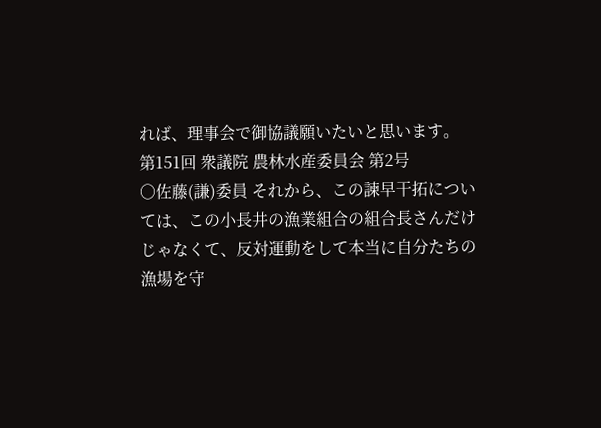れば、理事会で御協議願いたいと思います。
第151回 衆議院 農林水産委員会 第2号
○佐藤(謙)委員 それから、この諫早干拓については、この小長井の漁業組合の組合長さんだけじゃなくて、反対運動をして本当に自分たちの漁場を守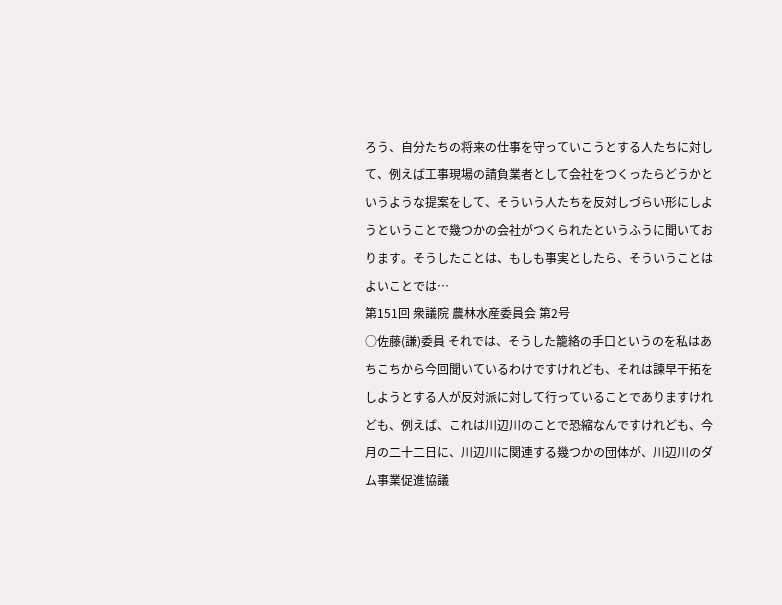ろう、自分たちの将来の仕事を守っていこうとする人たちに対して、例えば工事現場の請負業者として会社をつくったらどうかというような提案をして、そういう人たちを反対しづらい形にしようということで幾つかの会社がつくられたというふうに聞いております。そうしたことは、もしも事実としたら、そういうことはよいことでは…
第151回 衆議院 農林水産委員会 第2号
○佐藤(謙)委員 それでは、そうした籠絡の手口というのを私はあちこちから今回聞いているわけですけれども、それは諫早干拓をしようとする人が反対派に対して行っていることでありますけれども、例えば、これは川辺川のことで恐縮なんですけれども、今月の二十二日に、川辺川に関連する幾つかの団体が、川辺川のダム事業促進協議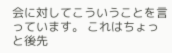会に対してこういうことを言っています。 これはちょっと後先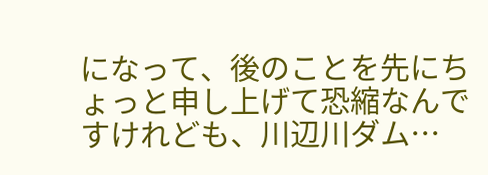になって、後のことを先にちょっと申し上げて恐縮なんですけれども、川辺川ダム…